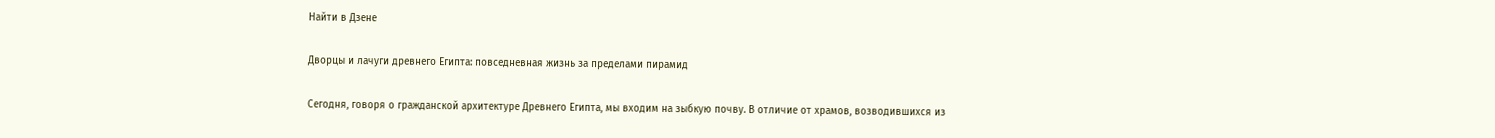Найти в Дзене

Дворцы и лачуги древнего Египта: повседневная жизнь за пределами пирамид

Сегодня, говоря о гражданской архитектуре Древнего Египта, мы входим на зыбкую почву. В отличие от храмов, возводившихся из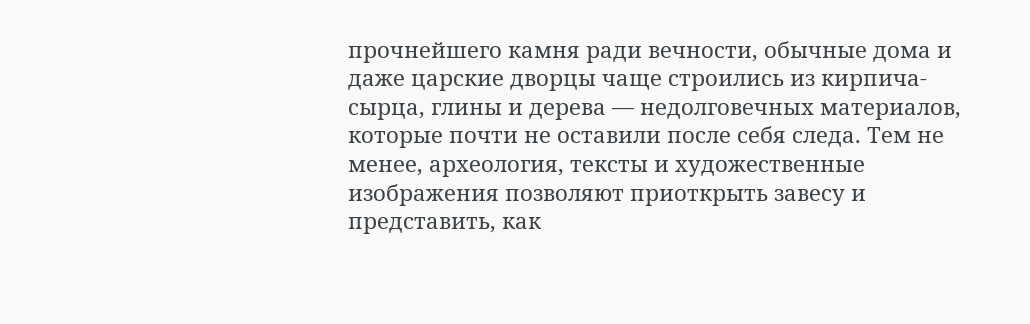прочнейшего камня ради вечности, обычные дома и даже царские дворцы чаще строились из кирпича-сырца, глины и дерева — недолговечных материалов, которые почти не оставили после себя следа. Тем не менее, археология, тексты и художественные изображения позволяют приоткрыть завесу и представить, как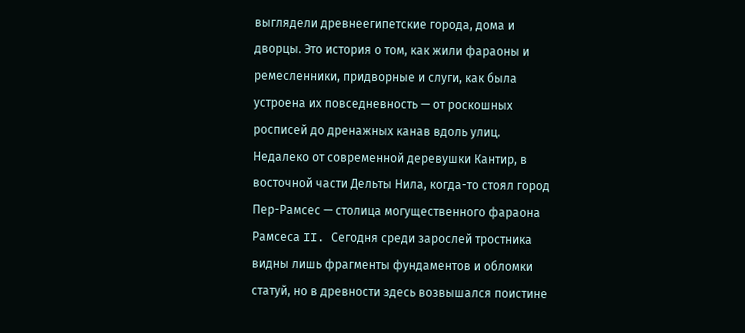выглядели древнеегипетские города, дома и дворцы. Это история о том, как жили фараоны и ремесленники, придворные и слуги, как была устроена их повседневность — от роскошных росписей до дренажных канав вдоль улиц. Недалеко от современной деревушки Кантир, в восточной части Дельты Нила, когда-то стоял город Пер-Рамсес — столица могущественного фараона Рамсеса II. Сегодня среди зарослей тростника видны лишь фрагменты фундаментов и обломки статуй, но в древности здесь возвышался поистине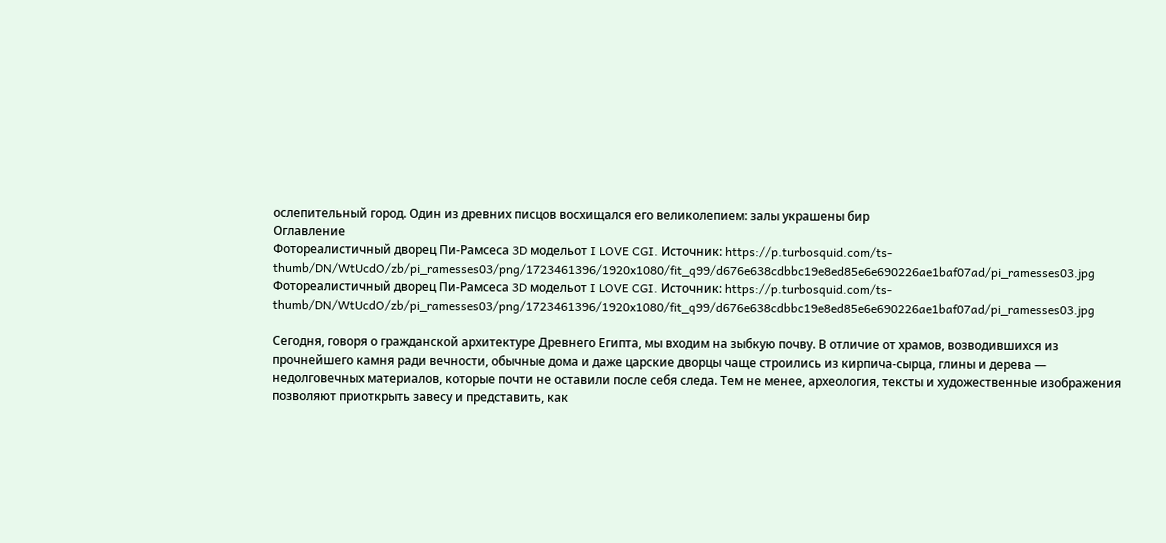ослепительный город. Один из древних писцов восхищался его великолепием: залы украшены бир
Оглавление
Фотореалистичный дворец Пи-Рамсеса 3D модельот I LOVE CGI. Источник: https://p.turbosquid.com/ts-thumb/DN/WtUcdO/zb/pi_ramesses03/png/1723461396/1920x1080/fit_q99/d676e638cdbbc19e8ed85e6e690226ae1baf07ad/pi_ramesses03.jpg
Фотореалистичный дворец Пи-Рамсеса 3D модельот I LOVE CGI. Источник: https://p.turbosquid.com/ts-thumb/DN/WtUcdO/zb/pi_ramesses03/png/1723461396/1920x1080/fit_q99/d676e638cdbbc19e8ed85e6e690226ae1baf07ad/pi_ramesses03.jpg

Сегодня, говоря о гражданской архитектуре Древнего Египта, мы входим на зыбкую почву. В отличие от храмов, возводившихся из прочнейшего камня ради вечности, обычные дома и даже царские дворцы чаще строились из кирпича-сырца, глины и дерева — недолговечных материалов, которые почти не оставили после себя следа. Тем не менее, археология, тексты и художественные изображения позволяют приоткрыть завесу и представить, как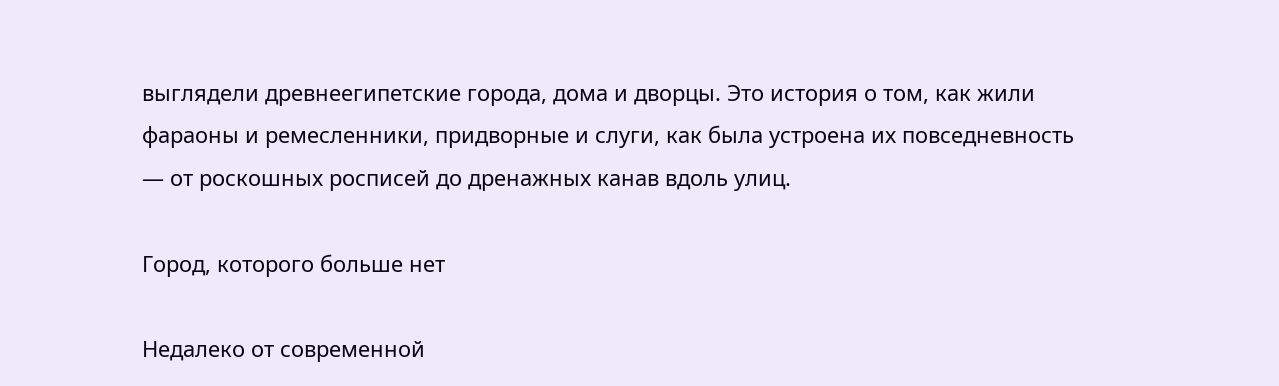выглядели древнеегипетские города, дома и дворцы. Это история о том, как жили фараоны и ремесленники, придворные и слуги, как была устроена их повседневность — от роскошных росписей до дренажных канав вдоль улиц.

Город, которого больше нет

Недалеко от современной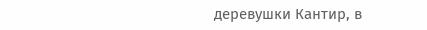деревушки Кантир, в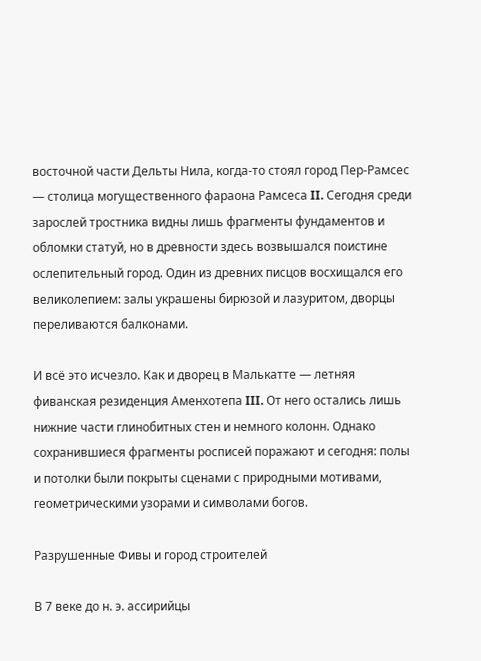восточной части Дельты Нила, когда-то стоял город Пер-Рамсес — столица могущественного фараона Рамсеса II. Сегодня среди зарослей тростника видны лишь фрагменты фундаментов и обломки статуй, но в древности здесь возвышался поистине ослепительный город. Один из древних писцов восхищался его великолепием: залы украшены бирюзой и лазуритом, дворцы переливаются балконами.

И всё это исчезло. Как и дворец в Малькатте — летняя фиванская резиденция Аменхотепа III. От него остались лишь нижние части глинобитных стен и немного колонн. Однако сохранившиеся фрагменты росписей поражают и сегодня: полы и потолки были покрыты сценами с природными мотивами, геометрическими узорами и символами богов.

Разрушенные Фивы и город строителей

В 7 веке до н. э. ассирийцы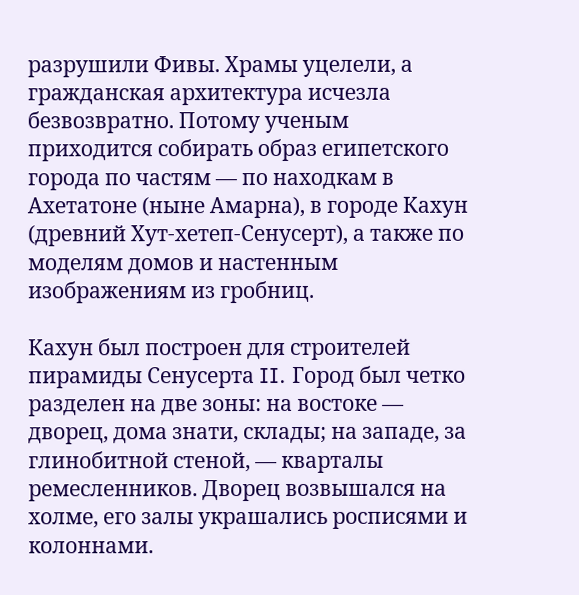разрушили Фивы. Храмы уцелели, а гражданская архитектура исчезла безвозвратно. Потому ученым приходится собирать образ египетского города по частям — по находкам в Ахетатоне (ныне Амарна), в городе Кахун (древний Хут-хетеп-Сенусерт), а также по моделям домов и настенным изображениям из гробниц.

Кахун был построен для строителей пирамиды Сенусерта II. Город был четко разделен на две зоны: на востоке — дворец, дома знати, склады; на западе, за глинобитной стеной, — кварталы ремесленников. Дворец возвышался на холме, его залы украшались росписями и колоннами.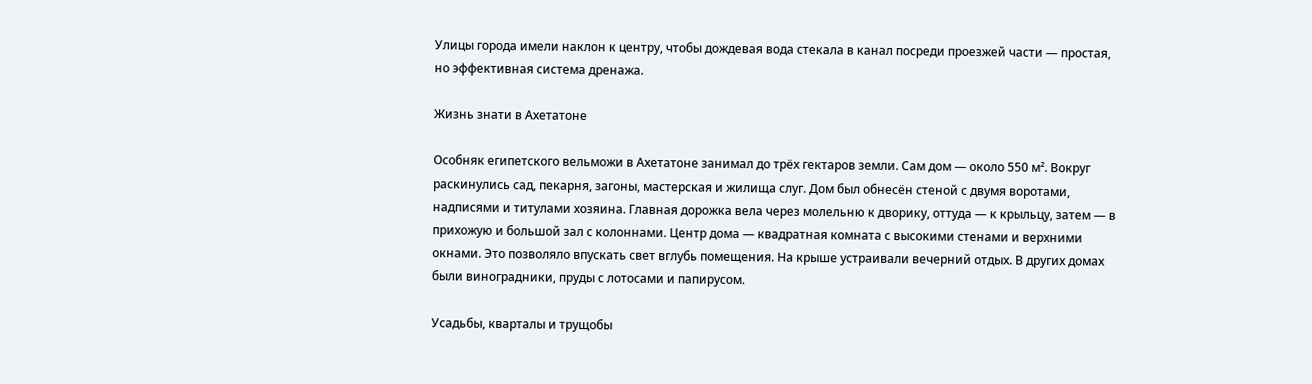Улицы города имели наклон к центру, чтобы дождевая вода стекала в канал посреди проезжей части — простая, но эффективная система дренажа.

Жизнь знати в Ахетатоне

Особняк египетского вельможи в Ахетатоне занимал до трёх гектаров земли. Сам дом — около 550 м². Вокруг раскинулись сад, пекарня, загоны, мастерская и жилища слуг. Дом был обнесён стеной с двумя воротами, надписями и титулами хозяина. Главная дорожка вела через молельню к дворику, оттуда — к крыльцу, затем — в прихожую и большой зал с колоннами. Центр дома — квадратная комната с высокими стенами и верхними окнами. Это позволяло впускать свет вглубь помещения. На крыше устраивали вечерний отдых. В других домах были виноградники, пруды с лотосами и папирусом.

Усадьбы, кварталы и трущобы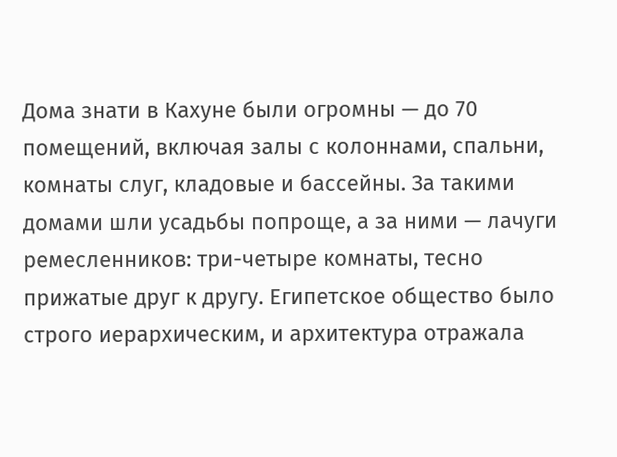Дома знати в Кахуне были огромны — до 70 помещений, включая залы с колоннами, спальни, комнаты слуг, кладовые и бассейны. За такими домами шли усадьбы попроще, а за ними — лачуги ремесленников: три-четыре комнаты, тесно прижатые друг к другу. Египетское общество было строго иерархическим, и архитектура отражала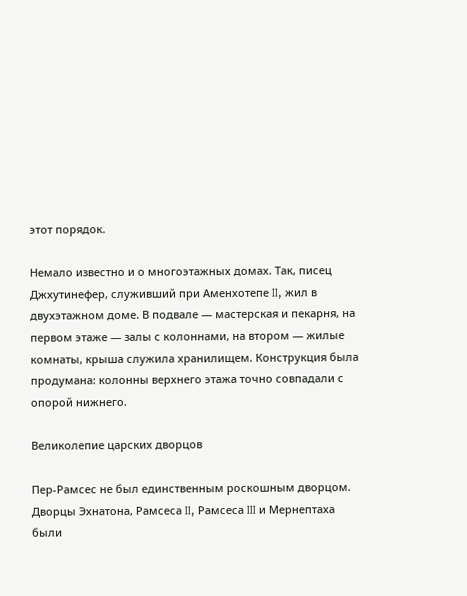этот порядок.

Немало известно и о многоэтажных домах. Так, писец Джхутинефер, служивший при Аменхотепе II, жил в двухэтажном доме. В подвале — мастерская и пекарня, на первом этаже — залы с колоннами, на втором — жилые комнаты, крыша служила хранилищем. Конструкция была продумана: колонны верхнего этажа точно совпадали с опорой нижнего.

Великолепие царских дворцов

Пер-Рамсес не был единственным роскошным дворцом. Дворцы Эхнатона, Рамсеса II, Рамсеса III и Мернептаха были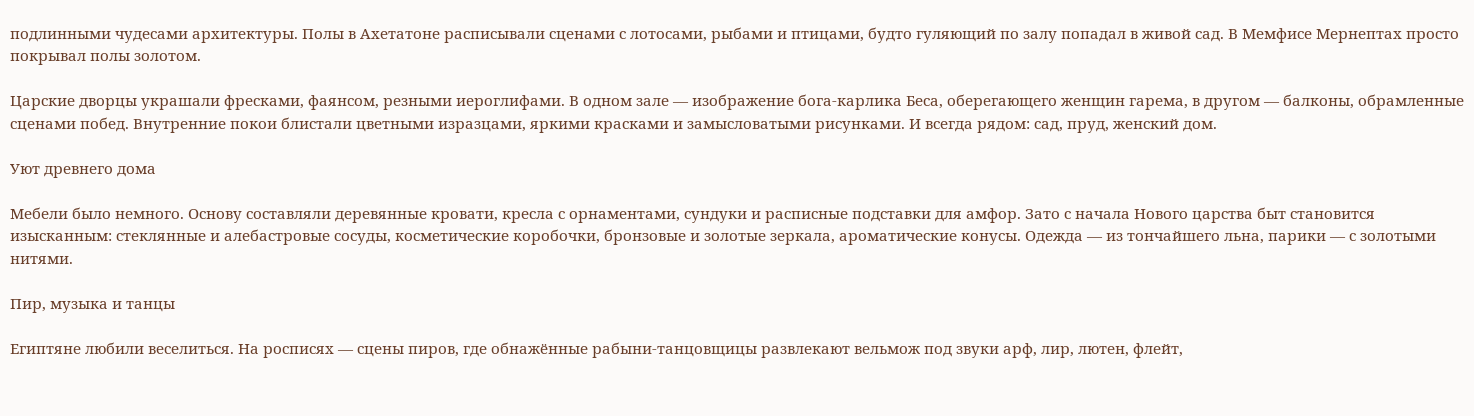подлинными чудесами архитектуры. Полы в Ахетатоне расписывали сценами с лотосами, рыбами и птицами, будто гуляющий по залу попадал в живой сад. В Мемфисе Мернептах просто покрывал полы золотом.

Царские дворцы украшали фресками, фаянсом, резными иероглифами. В одном зале — изображение бога-карлика Беса, оберегающего женщин гарема, в другом — балконы, обрамленные сценами побед. Внутренние покои блистали цветными изразцами, яркими красками и замысловатыми рисунками. И всегда рядом: сад, пруд, женский дом.

Уют древнего дома

Мебели было немного. Основу составляли деревянные кровати, кресла с орнаментами, сундуки и расписные подставки для амфор. Зато с начала Нового царства быт становится изысканным: стеклянные и алебастровые сосуды, косметические коробочки, бронзовые и золотые зеркала, ароматические конусы. Одежда — из тончайшего льна, парики — с золотыми нитями.

Пир, музыка и танцы

Египтяне любили веселиться. На росписях — сцены пиров, где обнажённые рабыни-танцовщицы развлекают вельмож под звуки арф, лир, лютен, флейт,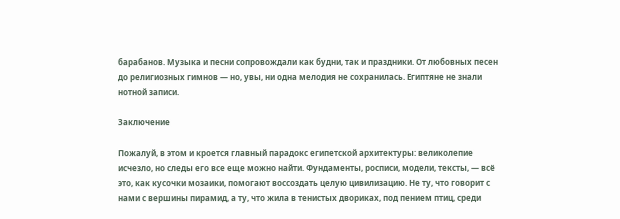барабанов. Музыка и песни сопровождали как будни, так и праздники. От любовных песен до религиозных гимнов — но, увы, ни одна мелодия не сохранилась. Египтяне не знали нотной записи.

Заключение

Пожалуй, в этом и кроется главный парадокс египетской архитектуры: великолепие исчезло, но следы его все еще можно найти. Фундаменты, росписи, модели, тексты, — всё это, как кусочки мозаики, помогают воссоздать целую цивилизацию. Не ту, что говорит с нами с вершины пирамид, а ту, что жила в тенистых двориках, под пением птиц, среди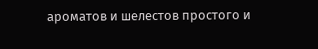ароматов и шелестов простого и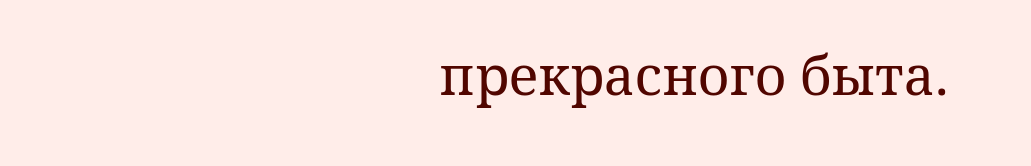прекрасного быта.